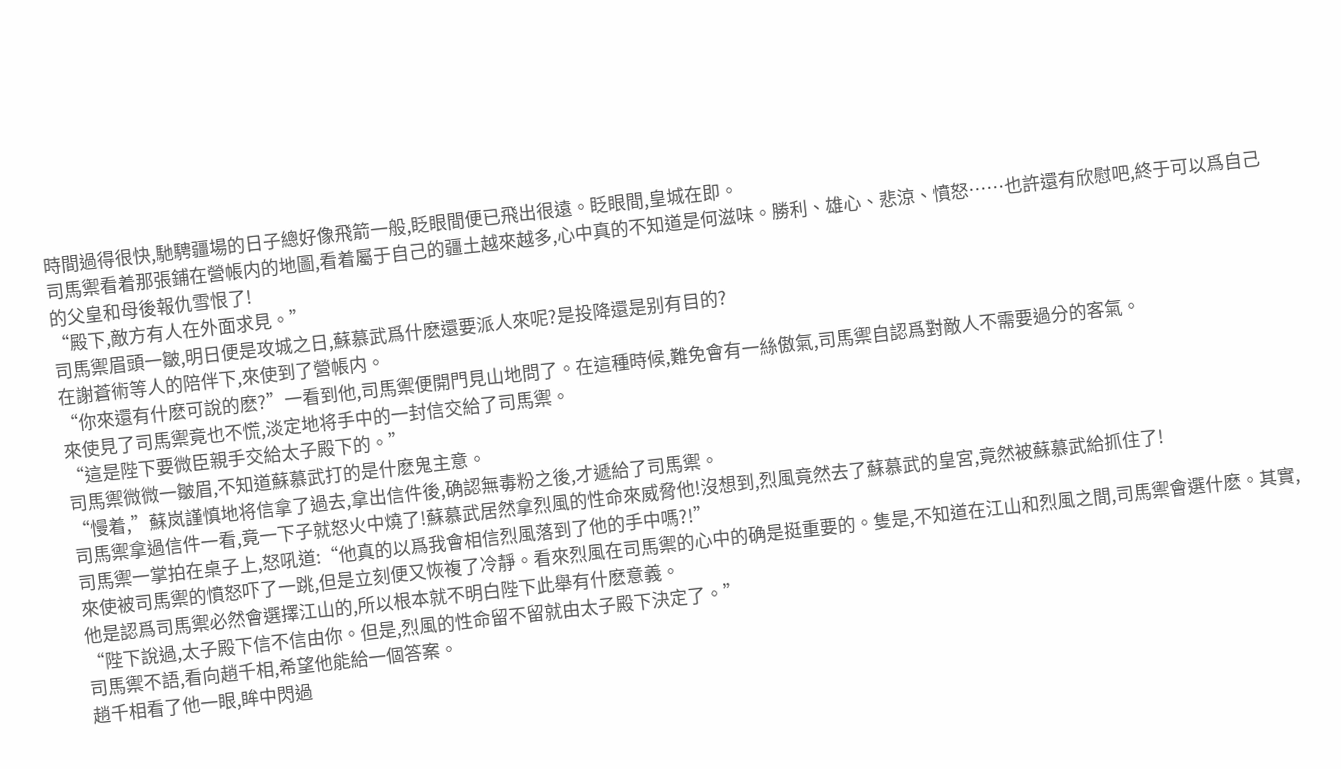時間過得很快,馳騁疆場的日子總好像飛箭一般,眨眼間便已飛出很遠。眨眼間,皇城在即。
司馬禦看着那張鋪在營帳内的地圖,看着屬于自己的疆土越來越多,心中真的不知道是何滋味。勝利、雄心、悲涼、憤怒……也許還有欣慰吧,終于可以爲自己的父皇和母後報仇雪恨了!
“殿下,敵方有人在外面求見。”
司馬禦眉頭一皺,明日便是攻城之日,蘇慕武爲什麽還要派人來呢?是投降還是别有目的?
在謝蒼術等人的陪伴下,來使到了營帳内。
“你來還有什麽可說的麽?”一看到他,司馬禦便開門見山地問了。在這種時候,難免會有一絲傲氣,司馬禦自認爲對敵人不需要過分的客氣。
來使見了司馬禦竟也不慌,淡定地将手中的一封信交給了司馬禦。
“這是陛下要微臣親手交給太子殿下的。”
司馬禦微微一皺眉,不知道蘇慕武打的是什麽鬼主意。
“慢着,”蘇岚謹慎地将信拿了過去,拿出信件後,确認無毒粉之後,才遞給了司馬禦。
司馬禦拿過信件一看,竟一下子就怒火中燒了!蘇慕武居然拿烈風的性命來威脅他!沒想到,烈風竟然去了蘇慕武的皇宮,竟然被蘇慕武給抓住了!
司馬禦一掌拍在桌子上,怒吼道:“他真的以爲我會相信烈風落到了他的手中嗎?!”
來使被司馬禦的憤怒吓了一跳,但是立刻便又恢複了冷靜。看來烈風在司馬禦的心中的确是挺重要的。隻是,不知道在江山和烈風之間,司馬禦會選什麽。其實,他是認爲司馬禦必然會選擇江山的,所以根本就不明白陛下此舉有什麽意義。
“陛下說過,太子殿下信不信由你。但是,烈風的性命留不留就由太子殿下決定了。”
司馬禦不語,看向趙千相,希望他能給一個答案。
趙千相看了他一眼,眸中閃過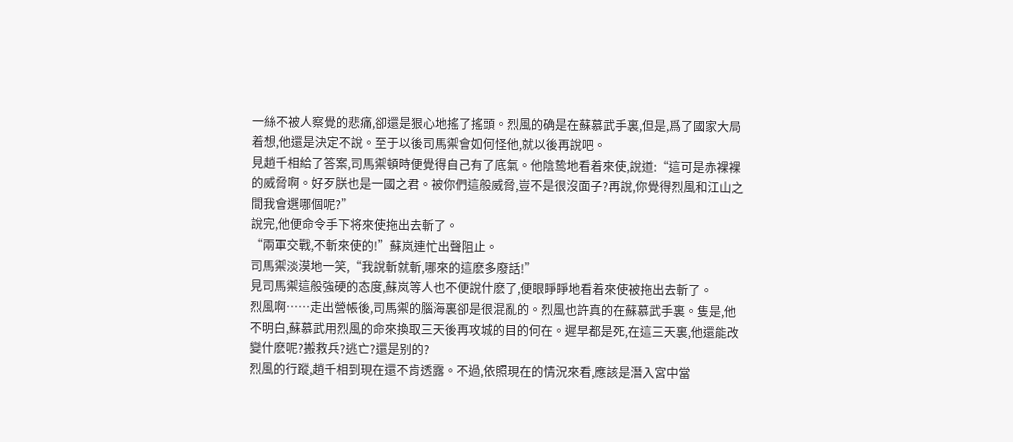一絲不被人察覺的悲痛,卻還是狠心地搖了搖頭。烈風的确是在蘇慕武手裏,但是,爲了國家大局着想,他還是決定不說。至于以後司馬禦會如何怪他,就以後再說吧。
見趙千相給了答案,司馬禦頓時便覺得自己有了底氣。他陰鸷地看着來使,說道:“這可是赤裸裸的威脅啊。好歹朕也是一國之君。被你們這般威脅,豈不是很沒面子?再說,你覺得烈風和江山之間我會選哪個呢?”
說完,他便命令手下将來使拖出去斬了。
“兩軍交戰,不斬來使的!”蘇岚連忙出聲阻止。
司馬禦淡漠地一笑,“我說斬就斬,哪來的這麽多廢話!”
見司馬禦這般強硬的态度,蘇岚等人也不便說什麽了,便眼睜睜地看着來使被拖出去斬了。
烈風啊……走出營帳後,司馬禦的腦海裏卻是很混亂的。烈風也許真的在蘇慕武手裏。隻是,他不明白,蘇慕武用烈風的命來換取三天後再攻城的目的何在。遲早都是死,在這三天裏,他還能改變什麽呢?搬救兵?逃亡?還是别的?
烈風的行蹤,趙千相到現在還不肯透露。不過,依照現在的情況來看,應該是潛入宮中當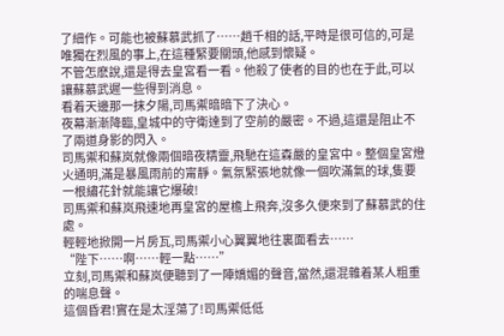了細作。可能也被蘇慕武抓了……趙千相的話,平時是很可信的,可是唯獨在烈風的事上,在這種緊要關頭,他感到懷疑。
不管怎麽說,還是得去皇宮看一看。他殺了使者的目的也在于此,可以讓蘇慕武遲一些得到消息。
看着天邊那一抹夕陽,司馬禦暗暗下了決心。
夜幕漸漸降臨,皇城中的守衛達到了空前的嚴密。不過,這還是阻止不了兩道身影的閃入。
司馬禦和蘇岚就像兩個暗夜精靈,飛馳在這森嚴的皇宮中。整個皇宮燈火通明,滿是暴風雨前的甯靜。氣氛緊張地就像一個吹滿氣的球,隻要一根繡花針就能讓它爆破!
司馬禦和蘇岚飛速地再皇宮的屋檐上飛奔,沒多久便來到了蘇慕武的住處。
輕輕地掀開一片房瓦,司馬禦小心翼翼地往裏面看去……
“陛下……啊……輕一點……”
立刻,司馬禦和蘇岚便聽到了一陣嬌媚的聲音,當然,還混雜着某人粗重的喘息聲。
這個昏君!實在是太淫蕩了!司馬禦低低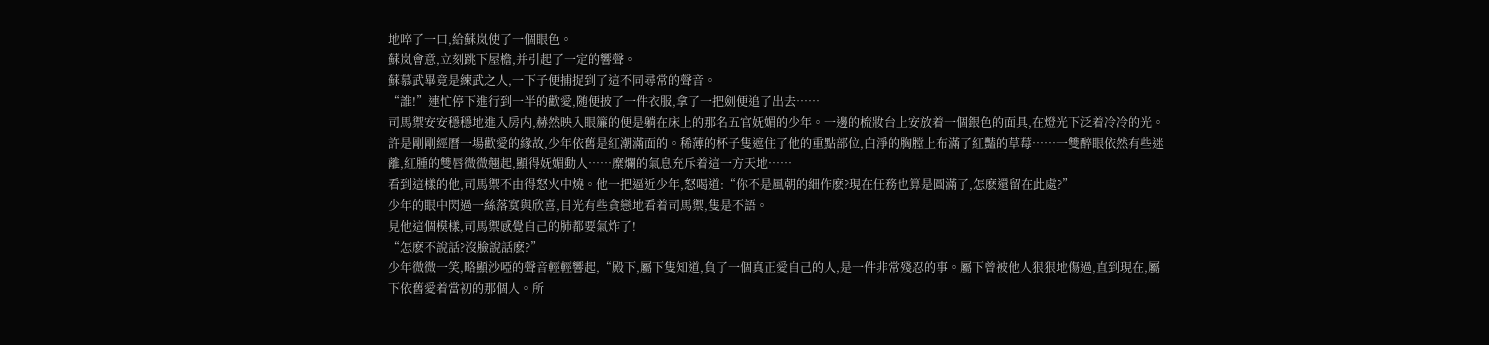地啐了一口,給蘇岚使了一個眼色。
蘇岚會意,立刻跳下屋檐,并引起了一定的響聲。
蘇慕武畢竟是練武之人,一下子便捕捉到了這不同尋常的聲音。
“誰!”連忙停下進行到一半的歡愛,随便披了一件衣服,拿了一把劍便追了出去……
司馬禦安安穩穩地進入房内,赫然映入眼簾的便是躺在床上的那名五官妩媚的少年。一邊的梳妝台上安放着一個銀色的面具,在燈光下泛着冷冷的光。
許是剛剛經曆一場歡愛的緣故,少年依舊是紅潮滿面的。稀薄的杯子隻遮住了他的重點部位,白淨的胸膛上布滿了紅豔的草莓……一雙醉眼依然有些迷離,紅腫的雙唇微微翹起,顯得妩媚動人……糜爛的氣息充斥着這一方天地……
看到這樣的他,司馬禦不由得怒火中燒。他一把逼近少年,怒喝道:“你不是風朝的細作麽?現在任務也算是圓滿了,怎麽還留在此處?”
少年的眼中閃過一絲落寞與欣喜,目光有些貪戀地看着司馬禦,隻是不語。
見他這個模樣,司馬禦感覺自己的肺都要氣炸了!
“怎麽不說話?沒臉說話麽?”
少年微微一笑,略顯沙啞的聲音輕輕響起,“殿下,屬下隻知道,負了一個真正愛自己的人,是一件非常殘忍的事。屬下曾被他人狠狠地傷過,直到現在,屬下依舊愛着當初的那個人。所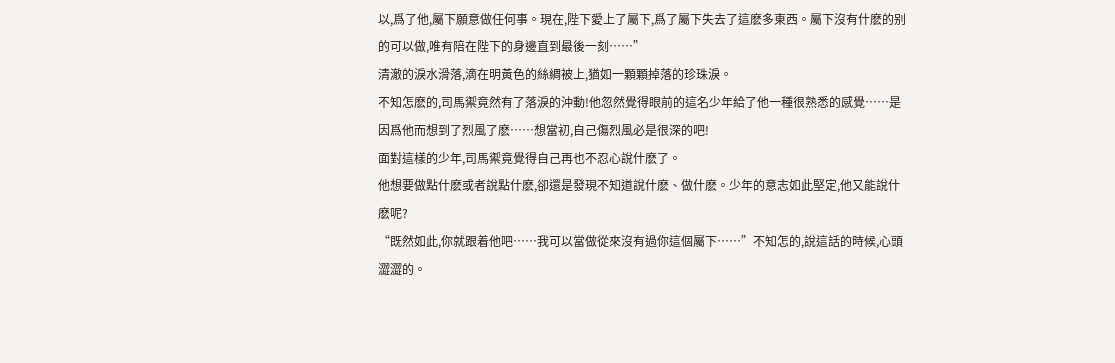以,爲了他,屬下願意做任何事。現在,陛下愛上了屬下,爲了屬下失去了這麽多東西。屬下沒有什麽的别的可以做,唯有陪在陛下的身邊直到最後一刻……”
清澈的淚水滑落,滴在明黃色的絲綢被上,猶如一顆顆掉落的珍珠淚。
不知怎麽的,司馬禦竟然有了落淚的沖動!他忽然覺得眼前的這名少年給了他一種很熟悉的感覺……是因爲他而想到了烈風了麽……想當初,自己傷烈風必是很深的吧!
面對這樣的少年,司馬禦竟覺得自己再也不忍心說什麽了。
他想要做點什麽或者說點什麽,卻還是發現不知道說什麽、做什麽。少年的意志如此堅定,他又能說什麽呢?
“既然如此,你就跟着他吧……我可以當做從來沒有過你這個屬下……”不知怎的,說這話的時候,心頭澀澀的。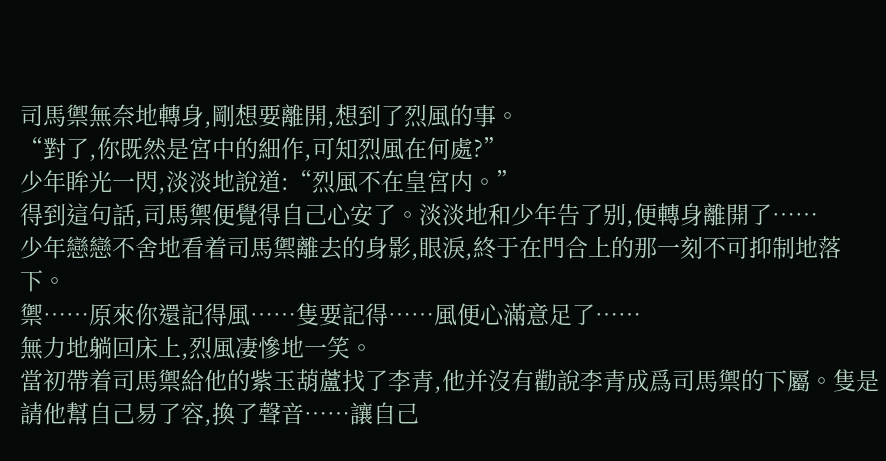司馬禦無奈地轉身,剛想要離開,想到了烈風的事。
“對了,你既然是宮中的細作,可知烈風在何處?”
少年眸光一閃,淡淡地說道:“烈風不在皇宮内。”
得到這句話,司馬禦便覺得自己心安了。淡淡地和少年告了别,便轉身離開了……
少年戀戀不舍地看着司馬禦離去的身影,眼淚,終于在門合上的那一刻不可抑制地落下。
禦……原來你還記得風……隻要記得……風便心滿意足了……
無力地躺回床上,烈風凄慘地一笑。
當初帶着司馬禦給他的紫玉葫蘆找了李青,他并沒有勸說李青成爲司馬禦的下屬。隻是請他幫自己易了容,換了聲音……讓自己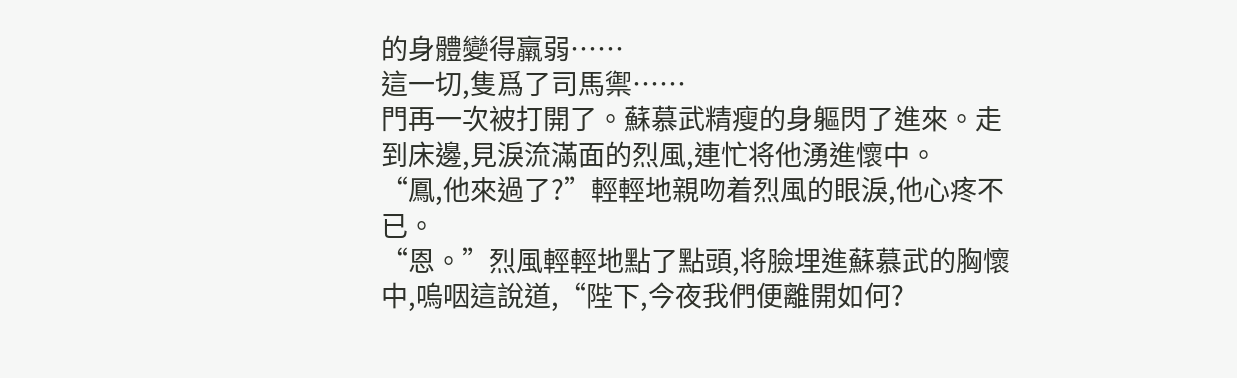的身體變得羸弱……
這一切,隻爲了司馬禦……
門再一次被打開了。蘇慕武精瘦的身軀閃了進來。走到床邊,見淚流滿面的烈風,連忙将他湧進懷中。
“鳳,他來過了?”輕輕地親吻着烈風的眼淚,他心疼不已。
“恩。”烈風輕輕地點了點頭,将臉埋進蘇慕武的胸懷中,嗚咽這說道,“陛下,今夜我們便離開如何?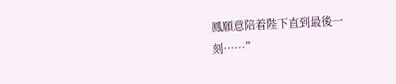鳳願意陪着陛下直到最後一刻……”